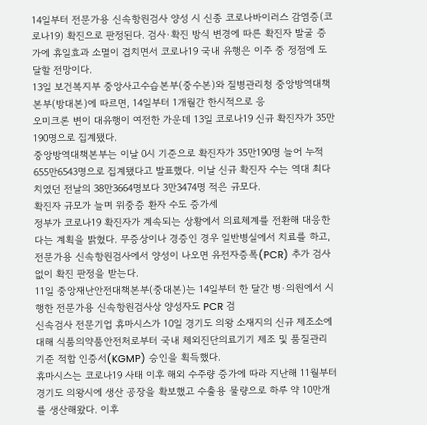14일부터 전문가용 신속항원검사 양성 시 신종 코로나바이러스 감염증(코로나19) 확진으로 판정된다. 검사·확진 방식 변경에 따른 확진자 발굴 증가에 휴일효과 소멸이 겹치면서 코로나19 국내 유행은 이주 중 정점에 도달할 전망이다.
13일 보건복지부 중앙사고수습본부(중수본)와 질병관리청 중앙방역대책본부(방대본)에 따르면, 14일부터 1개월간 한시적으로 응
오미크론 변이 대유행이 여전한 가운데 13일 코로나19 신규 확진자가 35만190명으로 집계됐다.
중앙방역대책본부는 이날 0시 기준으로 확진자가 35만190명 늘어 누적 655만6543명으로 집계됐다고 발표했다. 이날 신규 확진자 수는 역대 최다치였던 전날의 38만3664명보다 3만3474명 적은 규모다.
확진자 규모가 늘며 위중증 환자 수도 증가세
정부가 코로나19 확진자가 계속되는 상황에서 의료체계를 전환해 대응한다는 계획을 밝혔다. 무증상이나 경증인 경우 일반병실에서 치료를 하고, 전문가용 신속항원검사에서 양성이 나오면 유전자증폭(PCR) 추가 검사 없이 확진 판정을 받는다.
11일 중앙재난안전대책본부(중대본)는 14일부터 한 달간 병·의원에서 시행한 전문가용 신속항원검사상 양성자도 PCR 검
신속검사 전문기업 휴마시스가 10일 경기도 의왕 소재지의 신규 제조소에 대해 식품의약품안전처로부터 국내 체외진단의료기기 제조 및 품질관리 기준 적합 인증서(KGMP) 승인을 획득했다.
휴마시스는 코로나19 사태 이후 해외 수주량 증가에 따라 지난해 11월부터 경기도 의왕시에 생산 공장을 확보했고 수출용 물량으로 하루 약 10만개를 생산해왔다. 이후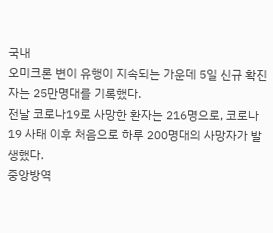국내
오미크론 변이 유행이 지속되는 가운데 5일 신규 확진자는 25만명대를 기록했다.
전날 코로나19로 사망한 환자는 216명으로, 코로나19 사태 이후 처음으로 하루 200명대의 사망자가 발생했다.
중앙방역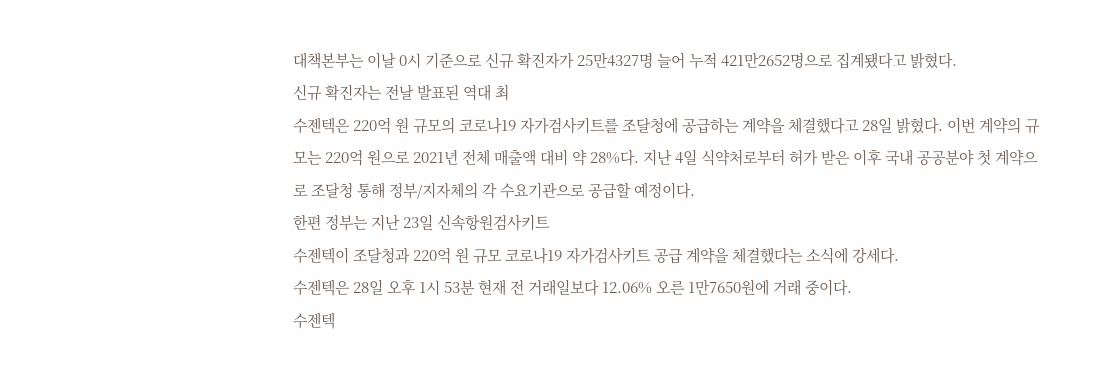대책본부는 이날 0시 기준으로 신규 확진자가 25만4327명 늘어 누적 421만2652명으로 집계됐다고 밝혔다.
신규 확진자는 전날 발표된 역대 최
수젠텍은 220억 원 규모의 코로나19 자가검사키트를 조달청에 공급하는 계약을 체결했다고 28일 밝혔다. 이번 계약의 규모는 220억 원으로 2021년 전체 매출액 대비 약 28%다. 지난 4일 식약처로부터 허가 받은 이후 국내 공공분야 첫 계약으로 조달청 통해 정부/지자체의 각 수요기관으로 공급할 예정이다.
한편 정부는 지난 23일 신속항원검사키트
수젠텍이 조달청과 220억 원 규모 코로나19 자가검사키트 공급 계약을 체결했다는 소식에 강세다.
수젠텍은 28일 오후 1시 53분 현재 전 거래일보다 12.06% 오른 1만7650원에 거래 중이다.
수젠텍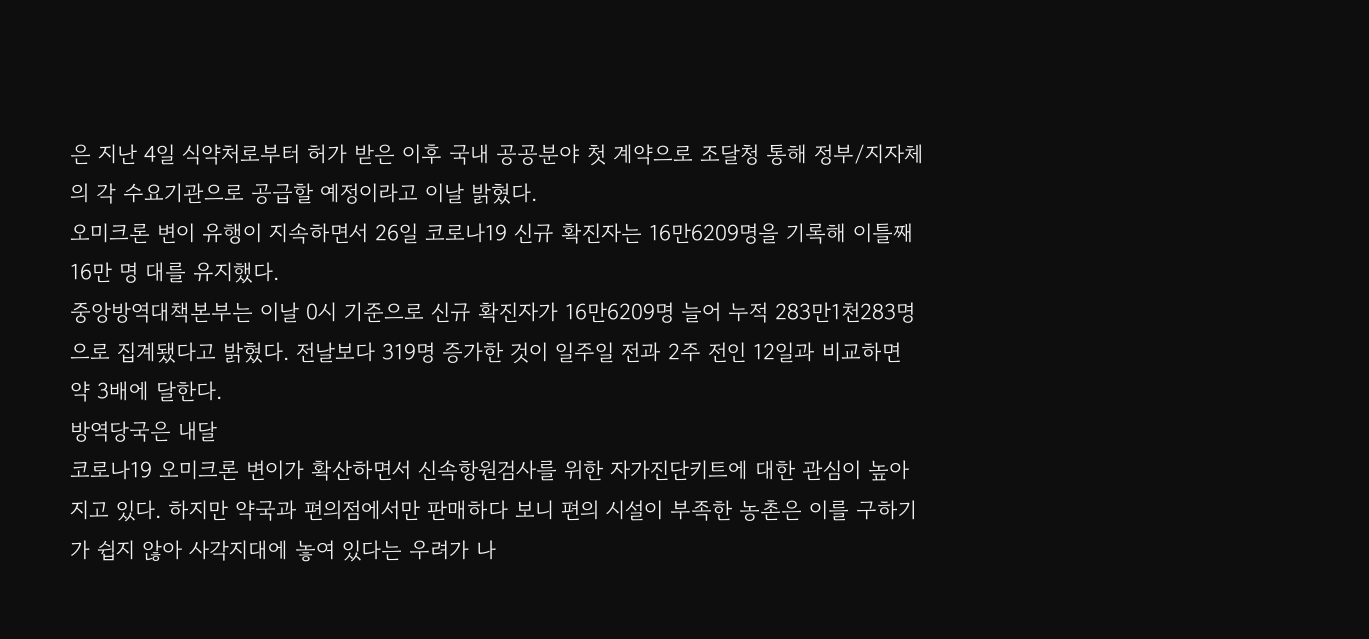은 지난 4일 식약처로부터 허가 받은 이후 국내 공공분야 첫 계약으로 조달청 통해 정부/지자체의 각 수요기관으로 공급할 예정이라고 이날 밝혔다.
오미크론 변이 유행이 지속하면서 26일 코로나19 신규 확진자는 16만6209명을 기록해 이틀째 16만 명 대를 유지했다.
중앙방역대책본부는 이날 0시 기준으로 신규 확진자가 16만6209명 늘어 누적 283만1천283명으로 집계됐다고 밝혔다. 전날보다 319명 증가한 것이 일주일 전과 2주 전인 12일과 비교하면 약 3배에 달한다.
방역당국은 내달
코로나19 오미크론 변이가 확산하면서 신속항원검사를 위한 자가진단키트에 대한 관심이 높아지고 있다. 하지만 약국과 편의점에서만 판매하다 보니 편의 시설이 부족한 농촌은 이를 구하기가 쉽지 않아 사각지대에 놓여 있다는 우려가 나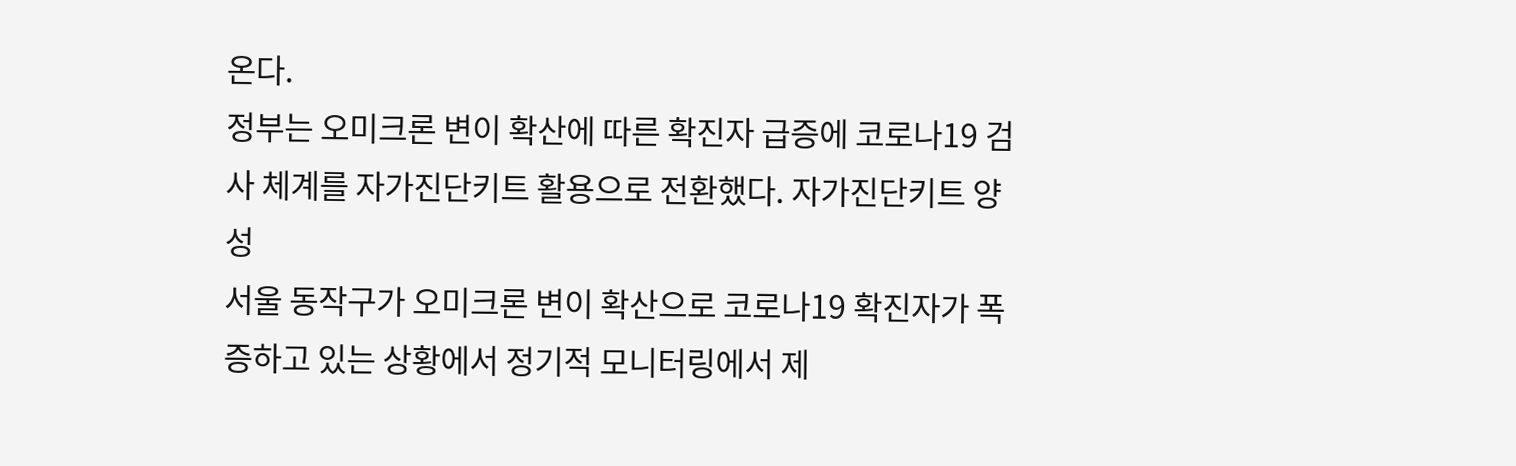온다.
정부는 오미크론 변이 확산에 따른 확진자 급증에 코로나19 검사 체계를 자가진단키트 활용으로 전환했다. 자가진단키트 양성
서울 동작구가 오미크론 변이 확산으로 코로나19 확진자가 폭증하고 있는 상황에서 정기적 모니터링에서 제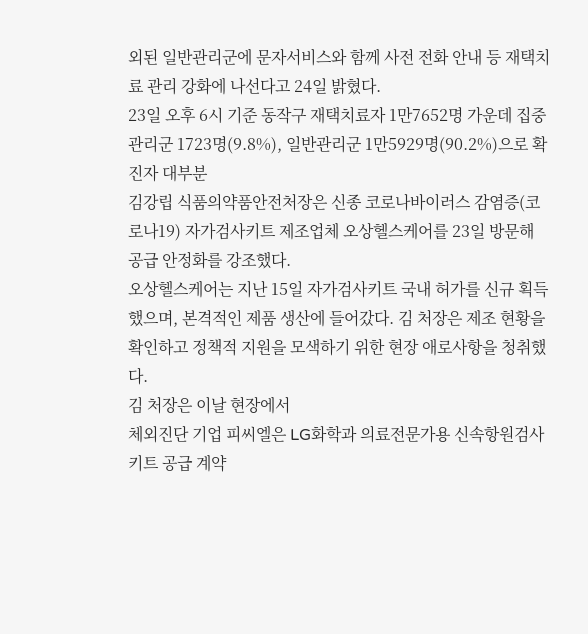외된 일반관리군에 문자서비스와 함께 사전 전화 안내 등 재택치료 관리 강화에 나선다고 24일 밝혔다.
23일 오후 6시 기준 동작구 재택치료자 1만7652명 가운데 집중관리군 1723명(9.8%), 일반관리군 1만5929명(90.2%)으로 확진자 대부분
김강립 식품의약품안전처장은 신종 코로나바이러스 감염증(코로나19) 자가검사키트 제조업체 오상헬스케어를 23일 방문해 공급 안정화를 강조했다.
오상헬스케어는 지난 15일 자가검사키트 국내 허가를 신규 획득했으며, 본격적인 제품 생산에 들어갔다. 김 처장은 제조 현황을 확인하고 정책적 지원을 모색하기 위한 현장 애로사항을 청취했다.
김 처장은 이날 현장에서
체외진단 기업 피씨엘은 LG화학과 의료전문가용 신속항원검사키트 공급 계약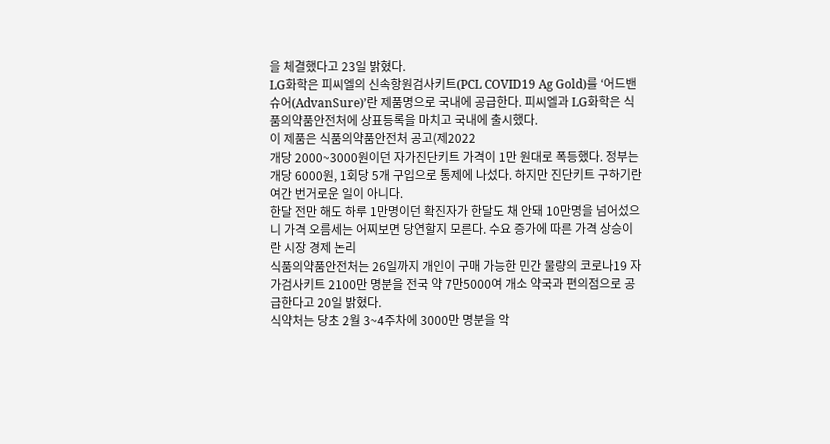을 체결했다고 23일 밝혔다.
LG화학은 피씨엘의 신속항원검사키트(PCL COVID19 Ag Gold)를 ‘어드밴슈어(AdvanSure)’란 제품명으로 국내에 공급한다. 피씨엘과 LG화학은 식품의약품안전처에 상표등록을 마치고 국내에 출시했다.
이 제품은 식품의약품안전처 공고(제2022
개당 2000~3000원이던 자가진단키트 가격이 1만 원대로 폭등했다. 정부는 개당 6000원, 1회당 5개 구입으로 통제에 나섰다. 하지만 진단키트 구하기란 여간 번거로운 일이 아니다.
한달 전만 해도 하루 1만명이던 확진자가 한달도 채 안돼 10만명을 넘어섰으니 가격 오름세는 어찌보면 당연할지 모른다. 수요 증가에 따른 가격 상승이란 시장 경제 논리
식품의약품안전처는 26일까지 개인이 구매 가능한 민간 물량의 코로나19 자가검사키트 2100만 명분을 전국 약 7만5000여 개소 약국과 편의점으로 공급한다고 20일 밝혔다.
식약처는 당초 2월 3~4주차에 3000만 명분을 악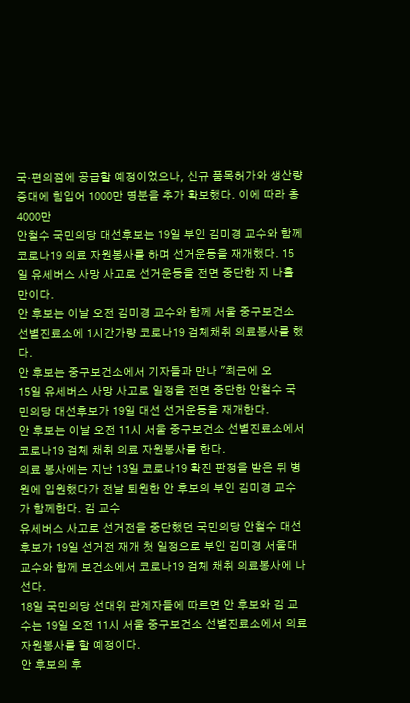국·편의점에 공급할 예정이었으나, 신규 품목허가와 생산량 증대에 힘입어 1000만 명분을 추가 확보했다. 이에 따라 총 4000만
안철수 국민의당 대선후보는 19일 부인 김미경 교수와 함께 코로나19 의료 자원봉사를 하며 선거운동을 재개했다. 15일 유세버스 사망 사고로 선거운동을 전면 중단한 지 나흘 만이다.
안 후보는 이날 오전 김미경 교수와 함께 서울 중구보건소 선별진료소에 1시간가량 코로나19 검체채취 의료봉사를 했다.
안 후보는 중구보건소에서 기자들과 만나 "최근에 오
15일 유세버스 사망 사고로 일정을 전면 중단한 안철수 국민의당 대선후보가 19일 대선 선거운동을 재개한다.
안 후보는 이날 오전 11시 서울 중구보건소 선별진료소에서 코로나19 검체 채취 의료 자원봉사를 한다.
의료 봉사에는 지난 13일 코로나19 확진 판정을 받은 뒤 병원에 입원했다가 전날 퇴원한 안 후보의 부인 김미경 교수가 함께한다. 김 교수
유세버스 사고로 선거전을 중단했던 국민의당 안철수 대선 후보가 19일 선거전 재개 첫 일정으로 부인 김미경 서울대 교수와 함께 보건소에서 코로나19 검체 채취 의료봉사에 나선다.
18일 국민의당 선대위 관계자들에 따르면 안 후보와 김 교수는 19일 오전 11시 서울 중구보건소 선별진료소에서 의료자원봉사를 할 예정이다.
안 후보의 후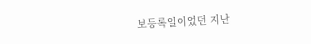보등록일이었던 지난